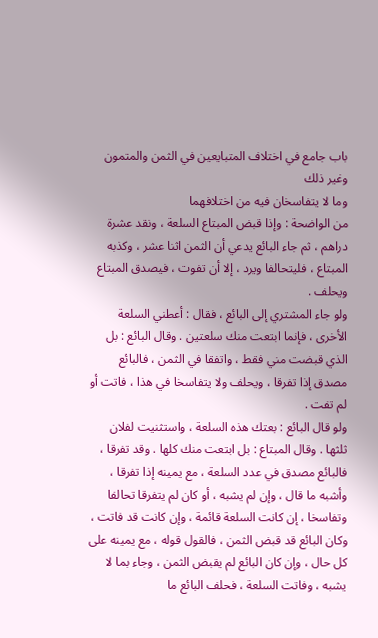باب جامع في اختلاف المتبايعين في الثمن والمتمون وغير ذلك
وما لا يتفاسخان فيه من اختلافهما
من الواضحة : وإذا قبض المبتاع السلعة ، ونقد عشرة دراهم ، ثم جاء البائع يدعي أن الثمن اثنا عشر ، وكذبه المبتاع ، فليتحالفا ويرد ، إلا أن تفوت ، فيصدق المبتاع ويحلف .
ولو جاء المشتري إلى البائع ، فقال : أعطني السلعة الأخرى ، فإنما ابتعت منك سلعتين . وقال البائع : بل الذي قبضت مني فقط ، واتفقا في الثمن ، فالبائع مصدق إذا تفرقا ، ويحلف ولا يتفاسخا في هذا ، فاتت أو لم تفت .
ولو قال البائع : بعتك هذه السلعة ، واستثنيت لفلان ثلثها . وقال المبتاع : بل ابتعت منك كلها . وقد تفرقا ، فالبائع مصدق في عدد السلعة ، مع يمينه إذا تفرقا ، وأشبه ما قال ، وإن لم يشبه ، أو كان لم يتفرقا تحالفا وتفاسخا ، إن كانت السلعة قائمة ، وإن كانت قد فاتت ، وكان البائع قد قبض الثمن ، فالقول قوله ، مع يمينه على كل حال ، وإن كان البائع لم يقبض الثمن ، وجاء بما لا يشبه ، وفاتت السلعة ، فحلف البائع ما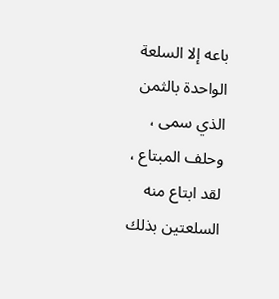باعه إلا السلعة الواحدة بالثمن الذي سمى ، وحلف المبتاع ، لقد ابتاع منه السلعتين بذلك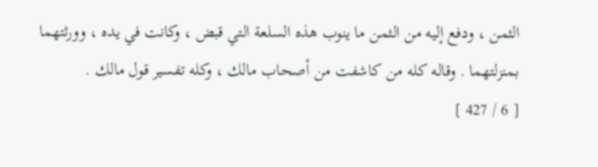الثمن ، ودفع إليه من الثمن ما ينوب هذه السلعة التي قبض ، وكانت في يده ، وورثتهما بمنزلتهما . وقاله كله من كاشفت من أصحاب مالك ، وكله تفسير قول مالك .
[ 6 / 427 ]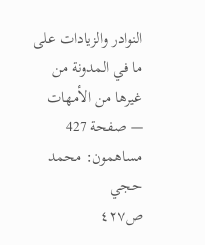النوادر والزيادات على ما في المدونة من غيرها من الأمهات — صفحة 427
مساهمون: محمد حجي
ص٤٢٧